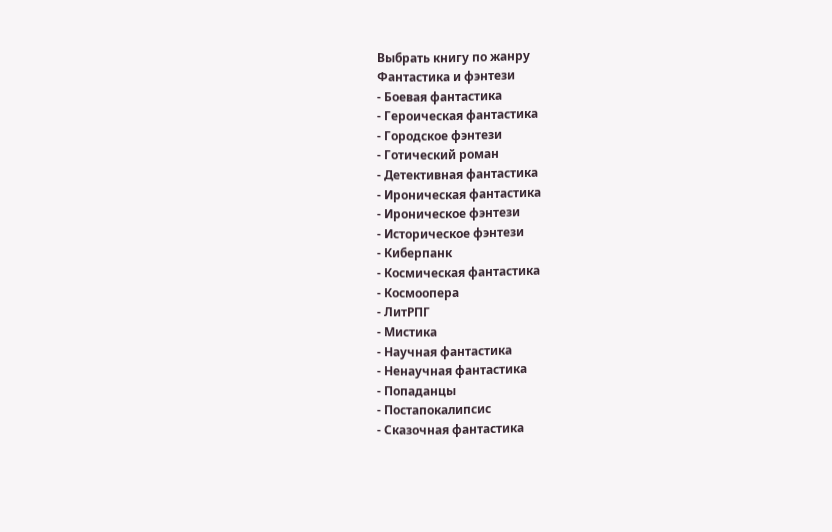Выбрать книгу по жанру
Фантастика и фэнтези
- Боевая фантастика
- Героическая фантастика
- Городское фэнтези
- Готический роман
- Детективная фантастика
- Ироническая фантастика
- Ироническое фэнтези
- Историческое фэнтези
- Киберпанк
- Космическая фантастика
- Космоопера
- ЛитРПГ
- Мистика
- Научная фантастика
- Ненаучная фантастика
- Попаданцы
- Постапокалипсис
- Сказочная фантастика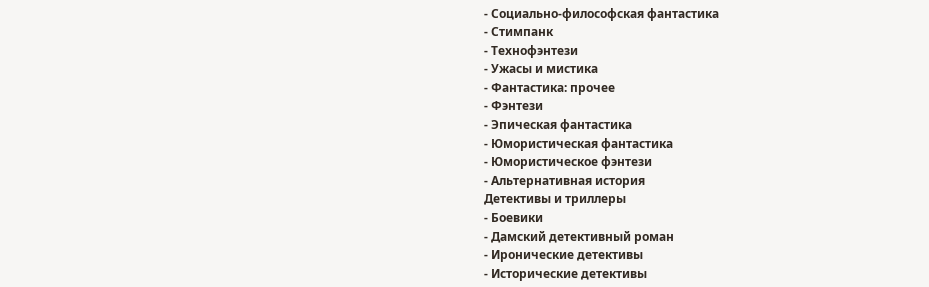- Социально-философская фантастика
- Стимпанк
- Технофэнтези
- Ужасы и мистика
- Фантастика: прочее
- Фэнтези
- Эпическая фантастика
- Юмористическая фантастика
- Юмористическое фэнтези
- Альтернативная история
Детективы и триллеры
- Боевики
- Дамский детективный роман
- Иронические детективы
- Исторические детективы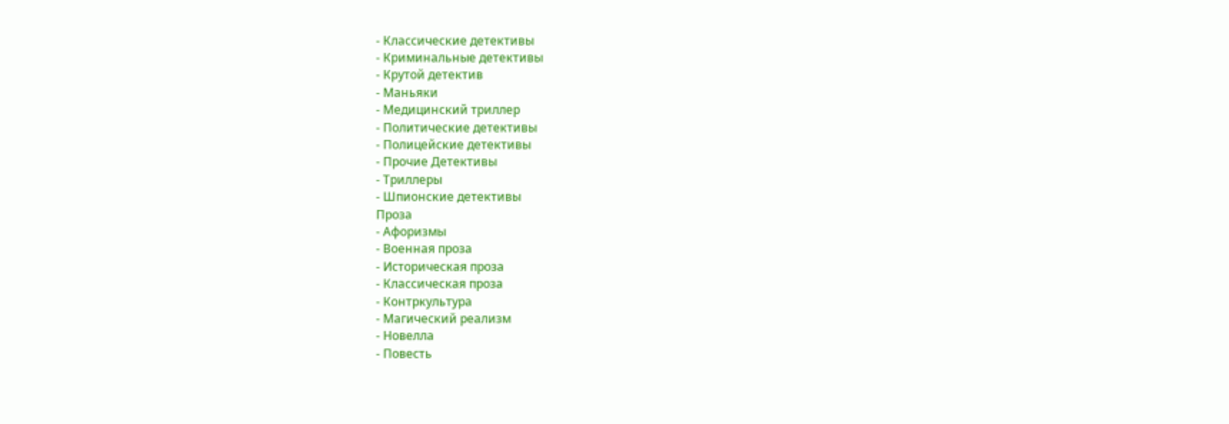- Классические детективы
- Криминальные детективы
- Крутой детектив
- Маньяки
- Медицинский триллер
- Политические детективы
- Полицейские детективы
- Прочие Детективы
- Триллеры
- Шпионские детективы
Проза
- Афоризмы
- Военная проза
- Историческая проза
- Классическая проза
- Контркультура
- Магический реализм
- Новелла
- Повесть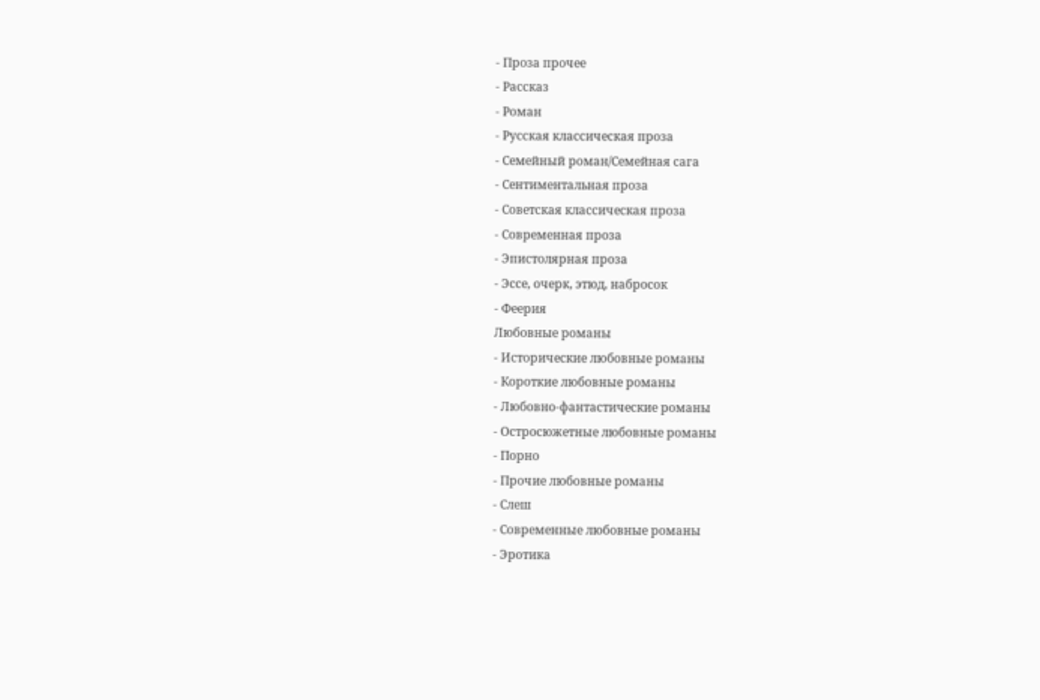- Проза прочее
- Рассказ
- Роман
- Русская классическая проза
- Семейный роман/Семейная сага
- Сентиментальная проза
- Советская классическая проза
- Современная проза
- Эпистолярная проза
- Эссе, очерк, этюд, набросок
- Феерия
Любовные романы
- Исторические любовные романы
- Короткие любовные романы
- Любовно-фантастические романы
- Остросюжетные любовные романы
- Порно
- Прочие любовные романы
- Слеш
- Современные любовные романы
- Эротика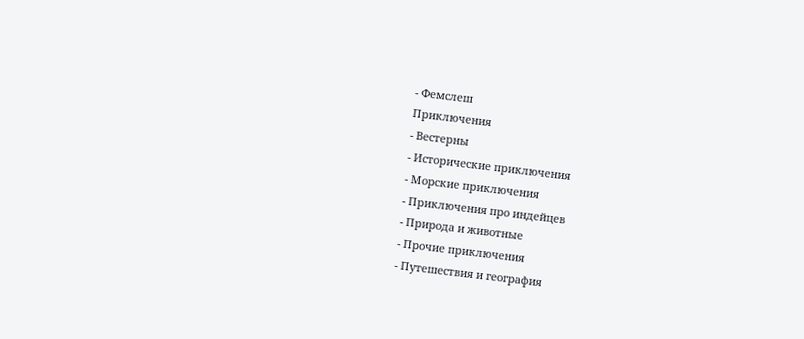- Фемслеш
Приключения
- Вестерны
- Исторические приключения
- Морские приключения
- Приключения про индейцев
- Природа и животные
- Прочие приключения
- Путешествия и география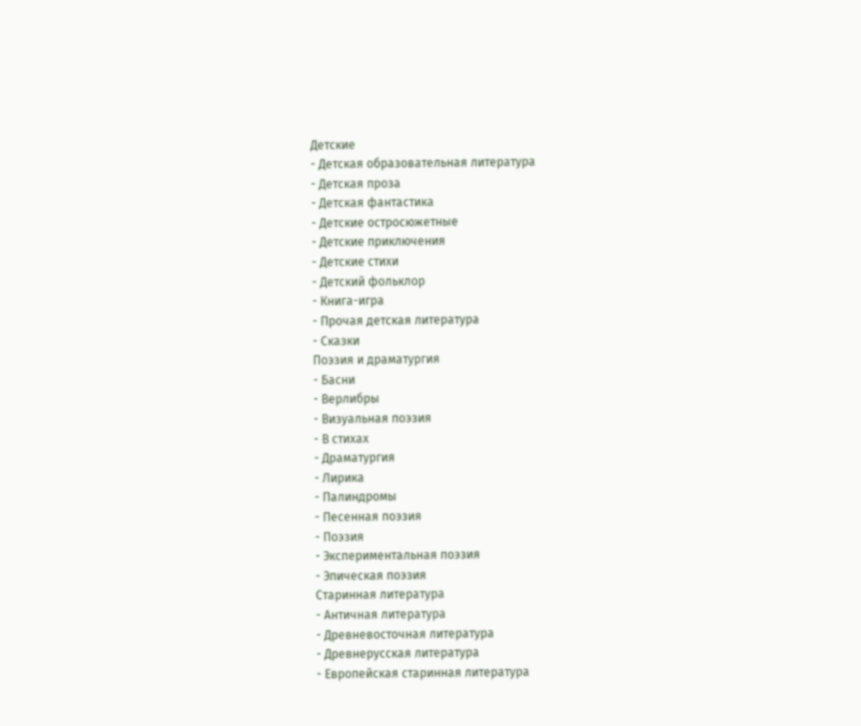Детские
- Детская образовательная литература
- Детская проза
- Детская фантастика
- Детские остросюжетные
- Детские приключения
- Детские стихи
- Детский фольклор
- Книга-игра
- Прочая детская литература
- Сказки
Поэзия и драматургия
- Басни
- Верлибры
- Визуальная поэзия
- В стихах
- Драматургия
- Лирика
- Палиндромы
- Песенная поэзия
- Поэзия
- Экспериментальная поэзия
- Эпическая поэзия
Старинная литература
- Античная литература
- Древневосточная литература
- Древнерусская литература
- Европейская старинная литература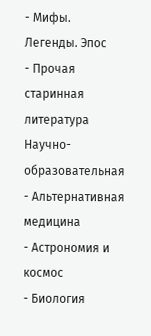- Мифы. Легенды. Эпос
- Прочая старинная литература
Научно-образовательная
- Альтернативная медицина
- Астрономия и космос
- Биология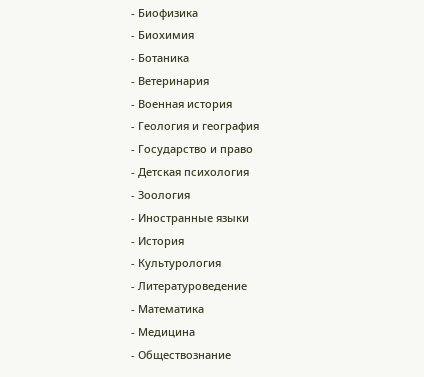- Биофизика
- Биохимия
- Ботаника
- Ветеринария
- Военная история
- Геология и география
- Государство и право
- Детская психология
- Зоология
- Иностранные языки
- История
- Культурология
- Литературоведение
- Математика
- Медицина
- Обществознание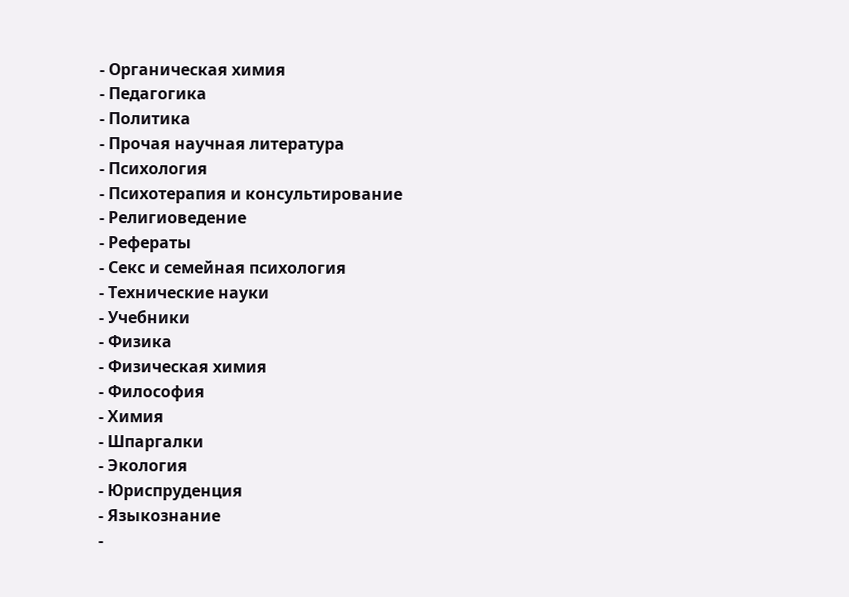- Органическая химия
- Педагогика
- Политика
- Прочая научная литература
- Психология
- Психотерапия и консультирование
- Религиоведение
- Рефераты
- Секс и семейная психология
- Технические науки
- Учебники
- Физика
- Физическая химия
- Философия
- Химия
- Шпаргалки
- Экология
- Юриспруденция
- Языкознание
-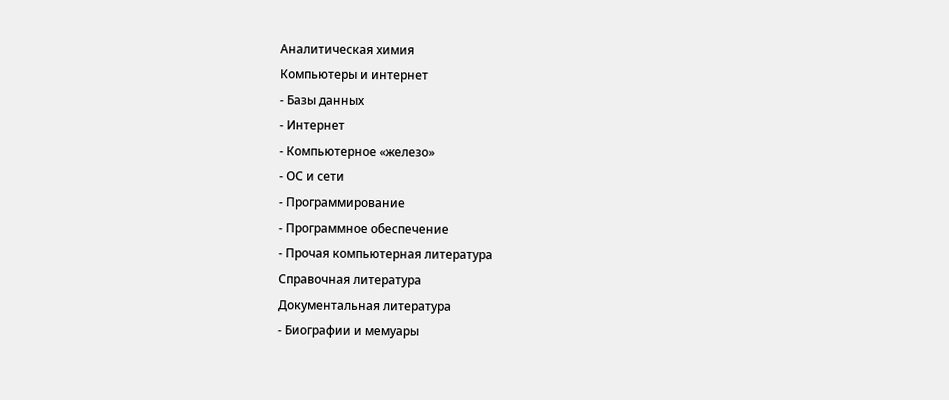Аналитическая химия
Компьютеры и интернет
- Базы данных
- Интернет
- Компьютерное «железо»
- ОС и сети
- Программирование
- Программное обеспечение
- Прочая компьютерная литература
Справочная литература
Документальная литература
- Биографии и мемуары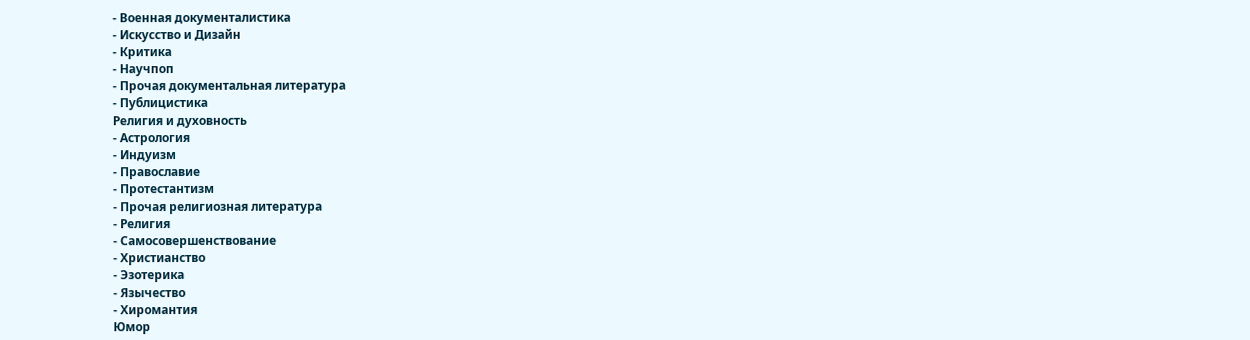- Военная документалистика
- Искусство и Дизайн
- Критика
- Научпоп
- Прочая документальная литература
- Публицистика
Религия и духовность
- Астрология
- Индуизм
- Православие
- Протестантизм
- Прочая религиозная литература
- Религия
- Самосовершенствование
- Христианство
- Эзотерика
- Язычество
- Хиромантия
Юмор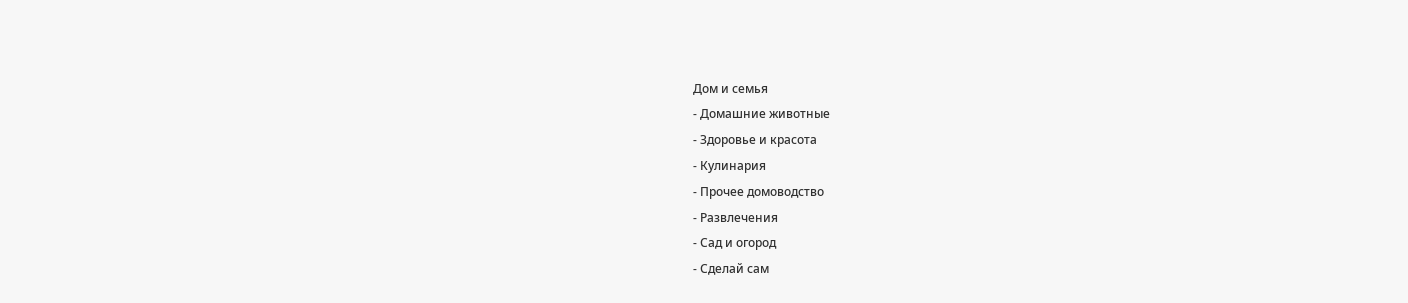Дом и семья
- Домашние животные
- Здоровье и красота
- Кулинария
- Прочее домоводство
- Развлечения
- Сад и огород
- Сделай сам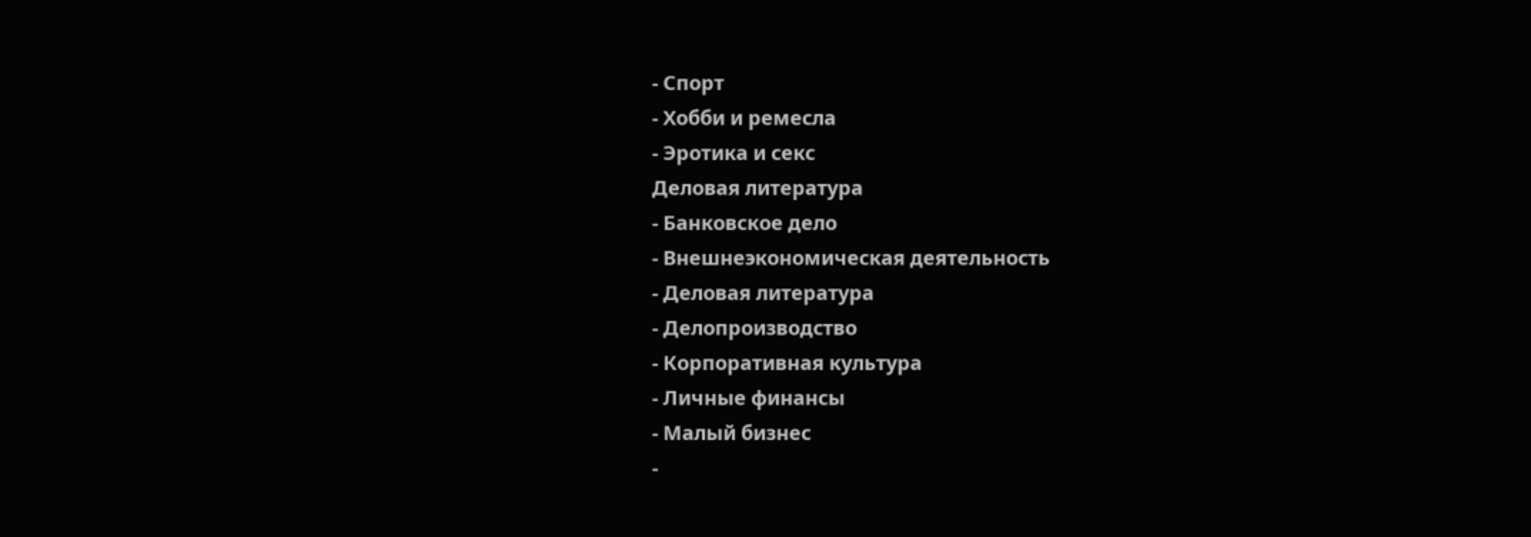- Спорт
- Хобби и ремесла
- Эротика и секс
Деловая литература
- Банковское дело
- Внешнеэкономическая деятельность
- Деловая литература
- Делопроизводство
- Корпоративная культура
- Личные финансы
- Малый бизнес
-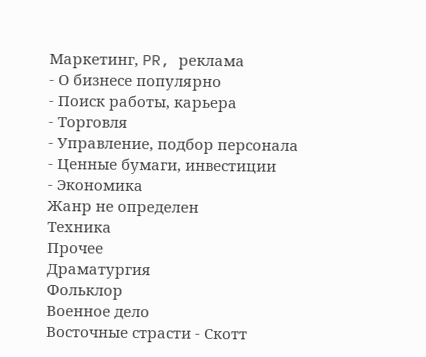Маркетинг, PR, реклама
- О бизнесе популярно
- Поиск работы, карьера
- Торговля
- Управление, подбор персонала
- Ценные бумаги, инвестиции
- Экономика
Жанр не определен
Техника
Прочее
Драматургия
Фольклор
Военное дело
Восточные страсти - Скотт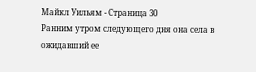Майкл Уильям - Страница 30
Ранним утром следующего дня она села в ожидавший ее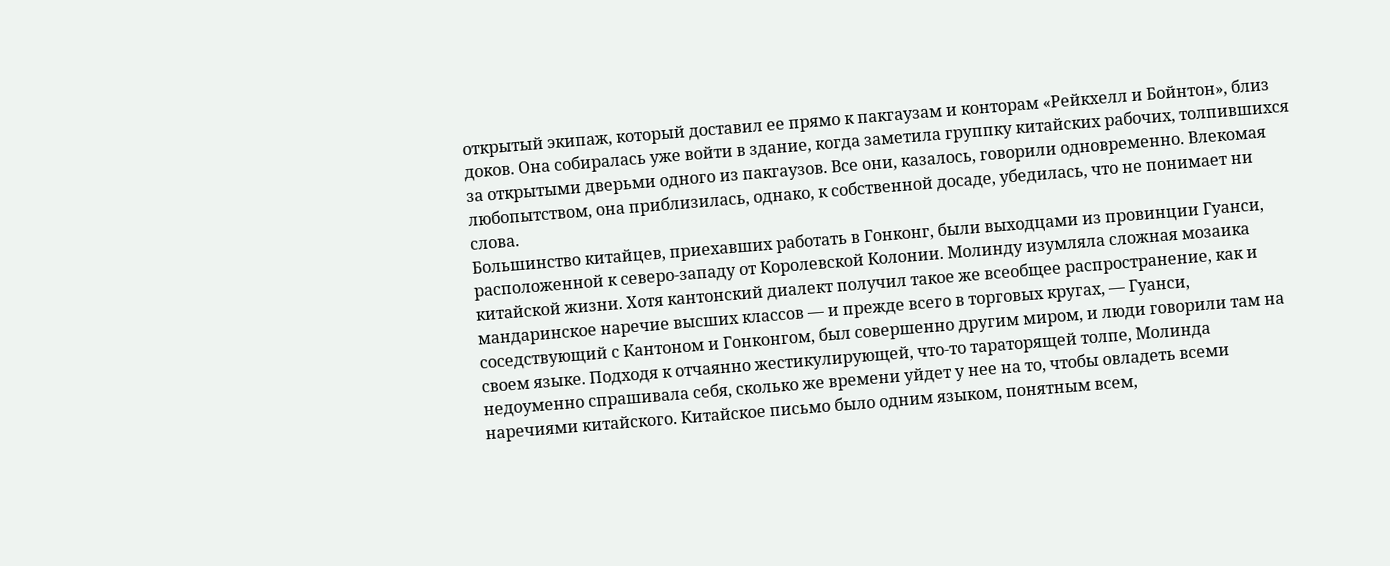открытый экипаж, который доставил ее прямо к пакгаузам и конторам «Рейкхелл и Бойнтон», близ доков. Она собиралась уже войти в здание, когда заметила группку китайских рабочих, толпившихся за открытыми дверьми одного из пакгаузов. Все они, казалось, говорили одновременно. Влекомая любопытством, она приблизилась, однако, к собственной досаде, убедилась, что не понимает ни слова.
Большинство китайцев, приехавших работать в Гонконг, были выходцами из провинции Гуанси, расположенной к северо-западу от Королевской Колонии. Молинду изумляла сложная мозаика китайской жизни. Хотя кантонский диалект получил такое же всеобщее распространение, как и мандаринское наречие высших классов — и прежде всего в торговых кругах, — Гуанси, соседствующий с Кантоном и Гонконгом, был совершенно другим миром, и люди говорили там на своем языке. Подходя к отчаянно жестикулирующей, что-то тараторящей толпе, Молинда недоуменно спрашивала себя, сколько же времени уйдет у нее на то, чтобы овладеть всеми наречиями китайского. Китайское письмо было одним языком, понятным всем,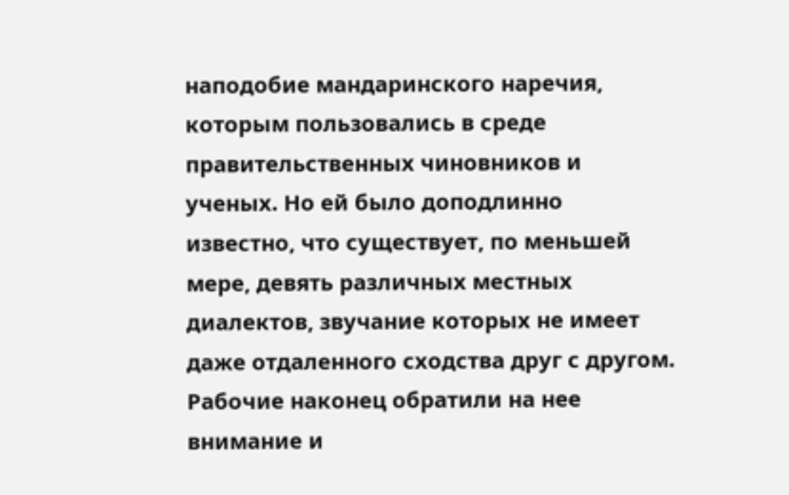наподобие мандаринского наречия, которым пользовались в среде правительственных чиновников и ученых. Но ей было доподлинно известно, что существует, по меньшей мере, девять различных местных диалектов, звучание которых не имеет даже отдаленного сходства друг с другом.
Рабочие наконец обратили на нее внимание и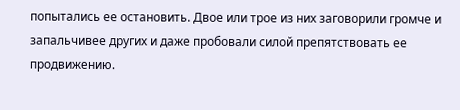попытались ее остановить. Двое или трое из них заговорили громче и запальчивее других и даже пробовали силой препятствовать ее продвижению.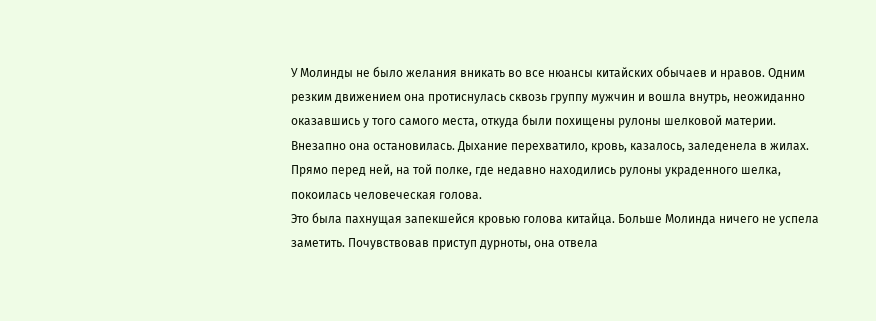У Молинды не было желания вникать во все нюансы китайских обычаев и нравов. Одним резким движением она протиснулась сквозь группу мужчин и вошла внутрь, неожиданно оказавшись у того самого места, откуда были похищены рулоны шелковой материи.
Внезапно она остановилась. Дыхание перехватило, кровь, казалось, заледенела в жилах. Прямо перед ней, на той полке, где недавно находились рулоны украденного шелка, покоилась человеческая голова.
Это была пахнущая запекшейся кровью голова китайца. Больше Молинда ничего не успела заметить. Почувствовав приступ дурноты, она отвела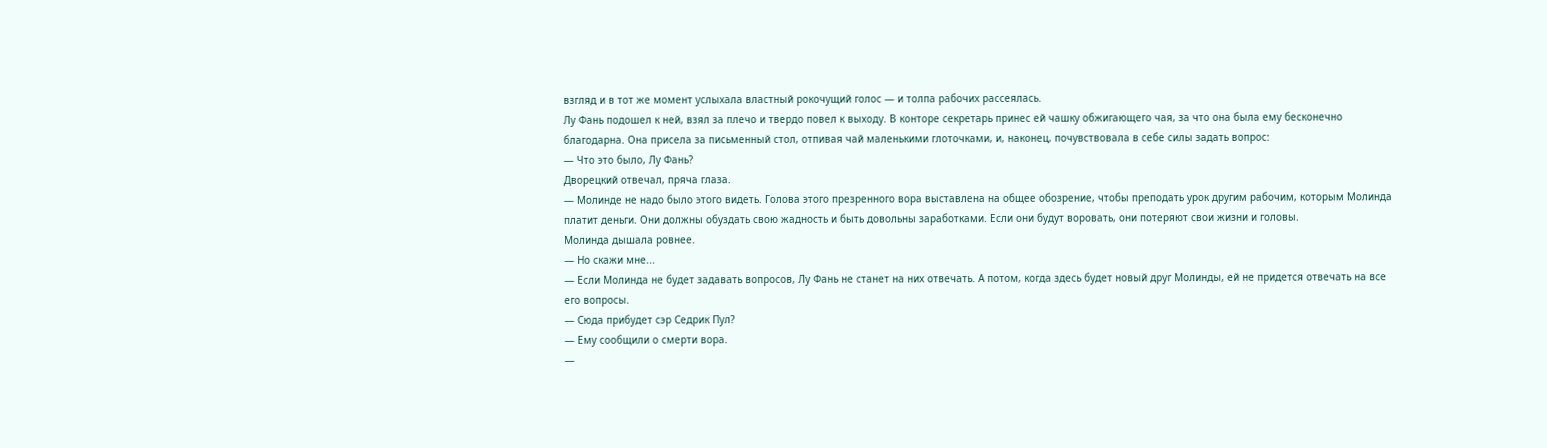взгляд и в тот же момент услыхала властный рокочущий голос — и толпа рабочих рассеялась.
Лу Фань подошел к ней, взял за плечо и твердо повел к выходу. В конторе секретарь принес ей чашку обжигающего чая, за что она была ему бесконечно благодарна. Она присела за письменный стол, отпивая чай маленькими глоточками, и, наконец, почувствовала в себе силы задать вопрос:
— Что это было, Лу Фань?
Дворецкий отвечал, пряча глаза.
— Молинде не надо было этого видеть. Голова этого презренного вора выставлена на общее обозрение, чтобы преподать урок другим рабочим, которым Молинда платит деньги. Они должны обуздать свою жадность и быть довольны заработками. Если они будут воровать, они потеряют свои жизни и головы.
Молинда дышала ровнее.
— Но скажи мне...
— Если Молинда не будет задавать вопросов, Лу Фань не станет на них отвечать. А потом, когда здесь будет новый друг Молинды, ей не придется отвечать на все его вопросы.
— Сюда прибудет сэр Седрик Пул?
— Ему сообщили о смерти вора.
—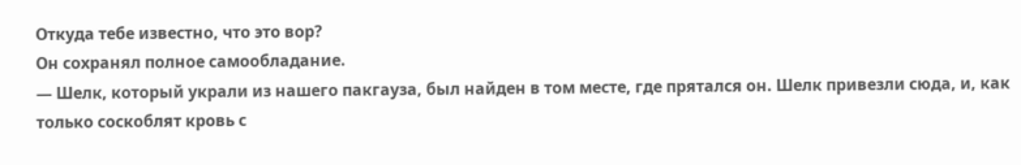Откуда тебе известно, что это вор?
Он сохранял полное самообладание.
— Шелк, который украли из нашего пакгауза, был найден в том месте, где прятался он. Шелк привезли сюда, и, как только соскоблят кровь с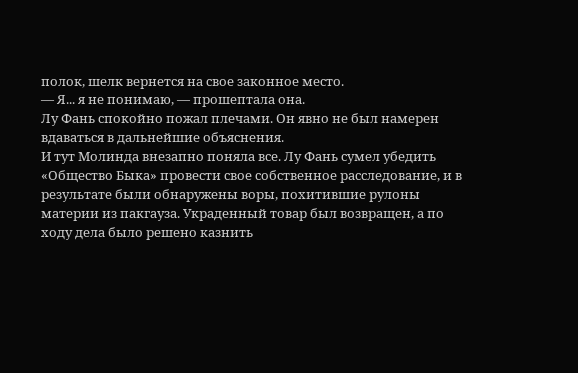полок, шелк вернется на свое законное место.
— Я... я не понимаю, — прошептала она.
Лу Фань спокойно пожал плечами. Он явно не был намерен вдаваться в дальнейшие объяснения.
И тут Молинда внезапно поняла все. Лу Фань сумел убедить «Общество Быка» провести свое собственное расследование, и в результате были обнаружены воры, похитившие рулоны материи из пакгауза. Украденный товар был возвращен, а по ходу дела было решено казнить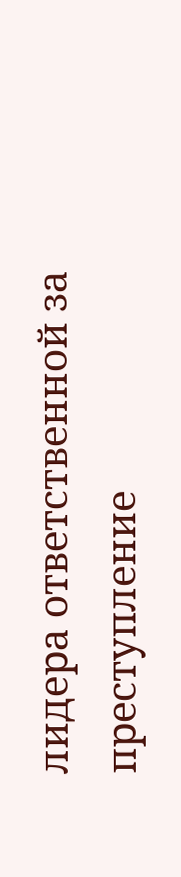лидера ответственной за преступление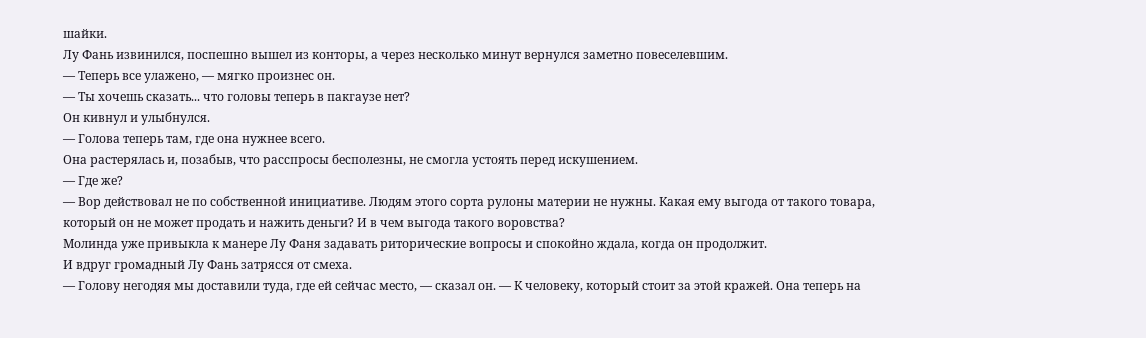шайки.
Лу Фань извинился, поспешно вышел из конторы, а через несколько минут вернулся заметно повеселевшим.
— Теперь все улажено, — мягко произнес он.
— Ты хочешь сказать... что головы теперь в пакгаузе нет?
Он кивнул и улыбнулся.
— Голова теперь там, где она нужнее всего.
Она растерялась и, позабыв, что расспросы бесполезны, не смогла устоять перед искушением.
— Где же?
— Вор действовал не по собственной инициативе. Людям этого сорта рулоны материи не нужны. Какая ему выгода от такого товара, который он не может продать и нажить деньги? И в чем выгода такого воровства?
Молинда уже привыкла к манере Лу Фаня задавать риторические вопросы и спокойно ждала, когда он продолжит.
И вдруг громадный Лу Фань затрясся от смеха.
— Голову негодяя мы доставили туда, где ей сейчас место, — сказал он. — К человеку, который стоит за этой кражей. Она теперь на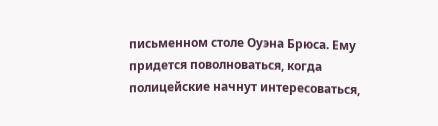письменном столе Оуэна Брюса. Ему придется поволноваться, когда полицейские начнут интересоваться,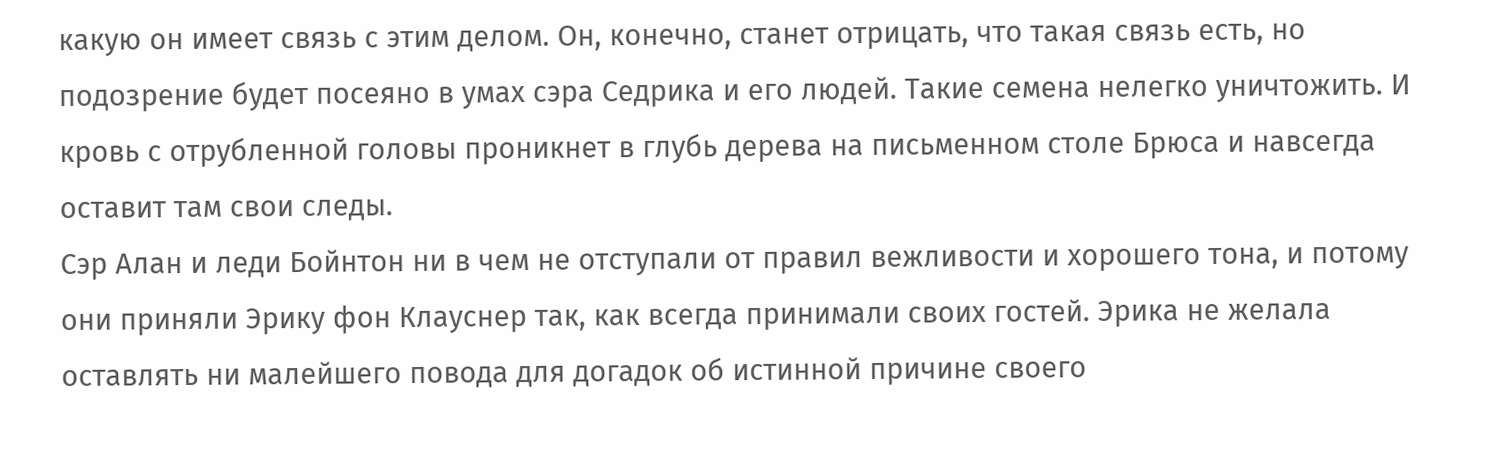какую он имеет связь с этим делом. Он, конечно, станет отрицать, что такая связь есть, но подозрение будет посеяно в умах сэра Седрика и его людей. Такие семена нелегко уничтожить. И кровь с отрубленной головы проникнет в глубь дерева на письменном столе Брюса и навсегда оставит там свои следы.
Сэр Алан и леди Бойнтон ни в чем не отступали от правил вежливости и хорошего тона, и потому они приняли Эрику фон Клауснер так, как всегда принимали своих гостей. Эрика не желала оставлять ни малейшего повода для догадок об истинной причине своего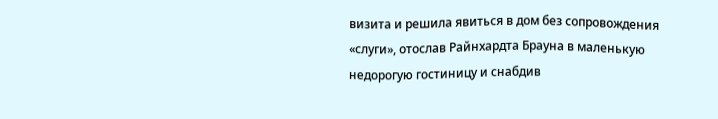визита и решила явиться в дом без сопровождения «слуги», отослав Райнхардта Брауна в маленькую недорогую гостиницу и снабдив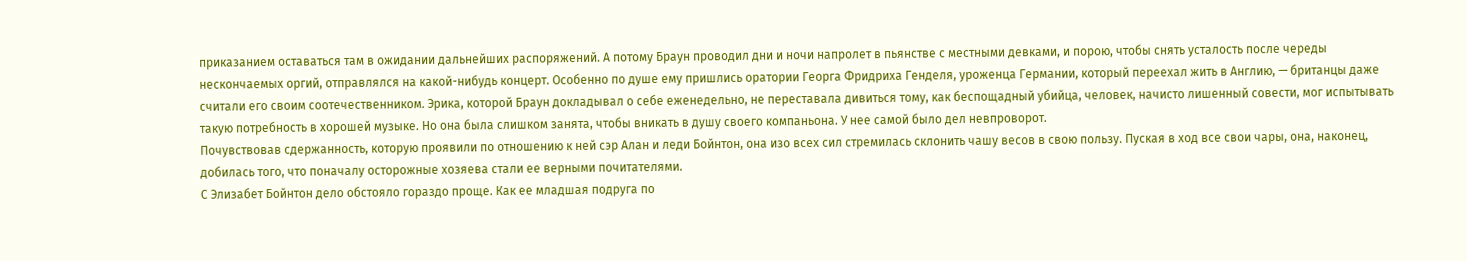приказанием оставаться там в ожидании дальнейших распоряжений. А потому Браун проводил дни и ночи напролет в пьянстве с местными девками, и порою, чтобы снять усталость после череды нескончаемых оргий, отправлялся на какой-нибудь концерт. Особенно по душе ему пришлись оратории Георга Фридриха Генделя, уроженца Германии, который переехал жить в Англию, — британцы даже считали его своим соотечественником. Эрика, которой Браун докладывал о себе еженедельно, не переставала дивиться тому, как беспощадный убийца, человек, начисто лишенный совести, мог испытывать такую потребность в хорошей музыке. Но она была слишком занята, чтобы вникать в душу своего компаньона. У нее самой было дел невпроворот.
Почувствовав сдержанность, которую проявили по отношению к ней сэр Алан и леди Бойнтон, она изо всех сил стремилась склонить чашу весов в свою пользу. Пуская в ход все свои чары, она, наконец, добилась того, что поначалу осторожные хозяева стали ее верными почитателями.
С Элизабет Бойнтон дело обстояло гораздо проще. Как ее младшая подруга по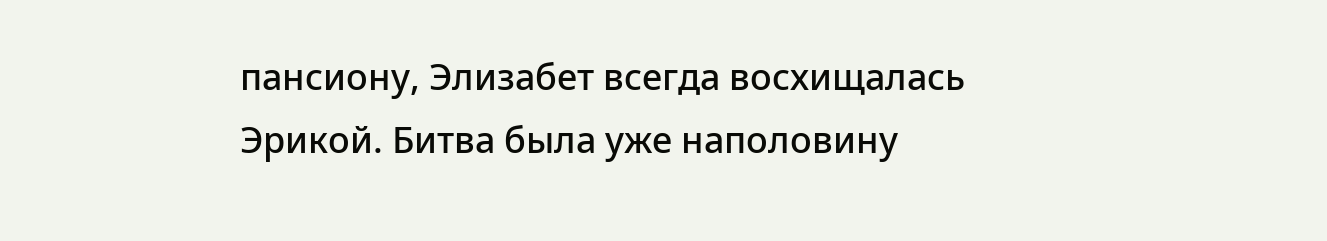пансиону, Элизабет всегда восхищалась Эрикой. Битва была уже наполовину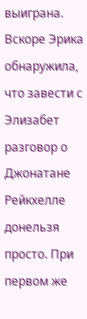выиграна.
Вскоре Эрика обнаружила, что завести с Элизабет разговор о Джонатане Рейкхелле донельзя просто. При первом же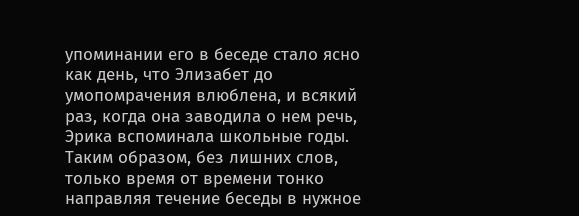упоминании его в беседе стало ясно как день, что Элизабет до умопомрачения влюблена, и всякий раз, когда она заводила о нем речь, Эрика вспоминала школьные годы.
Таким образом, без лишних слов, только время от времени тонко направляя течение беседы в нужное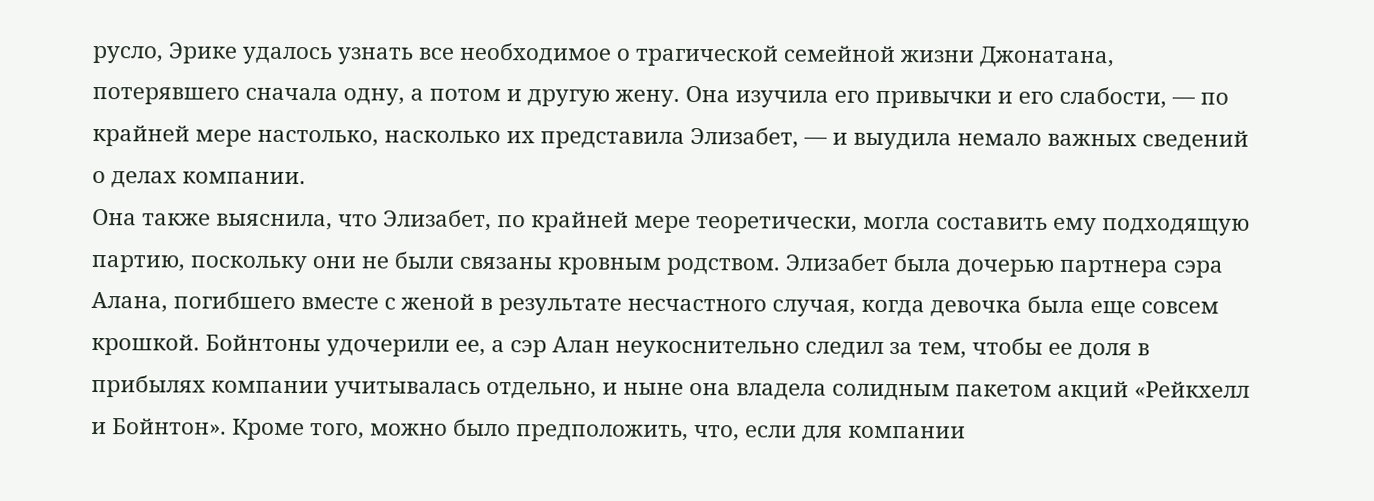русло, Эрике удалось узнать все необходимое о трагической семейной жизни Джонатана, потерявшего сначала одну, а потом и другую жену. Она изучила его привычки и его слабости, — по крайней мере настолько, насколько их представила Элизабет, — и выудила немало важных сведений о делах компании.
Она также выяснила, что Элизабет, по крайней мере теоретически, могла составить ему подходящую партию, поскольку они не были связаны кровным родством. Элизабет была дочерью партнера сэра Алана, погибшего вместе с женой в результате несчастного случая, когда девочка была еще совсем крошкой. Бойнтоны удочерили ее, а сэр Алан неукоснительно следил за тем, чтобы ее доля в прибылях компании учитывалась отдельно, и ныне она владела солидным пакетом акций «Рейкхелл и Бойнтон». Кроме того, можно было предположить, что, если для компании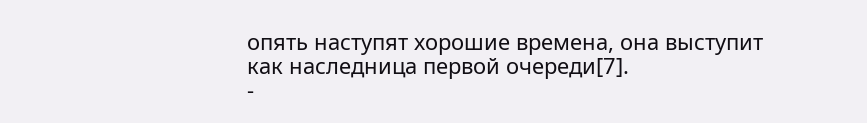опять наступят хорошие времена, она выступит как наследница первой очереди[7].
-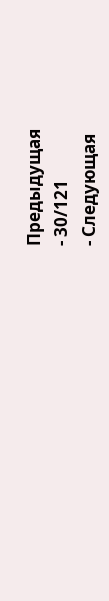Предыдущая
- 30/121
- Следующая